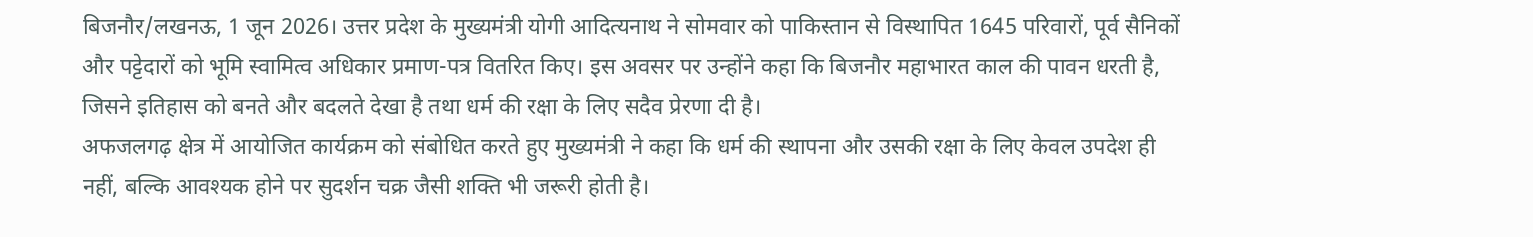बिजनौर/लखनऊ, 1 जून 2026। उत्तर प्रदेश के मुख्यमंत्री योगी आदित्यनाथ ने सोमवार को पाकिस्तान से विस्थापित 1645 परिवारों, पूर्व सैनिकों और पट्टेदारों को भूमि स्वामित्व अधिकार प्रमाण-पत्र वितरित किए। इस अवसर पर उन्होंने कहा कि बिजनौर महाभारत काल की पावन धरती है, जिसने इतिहास को बनते और बदलते देखा है तथा धर्म की रक्षा के लिए सदैव प्रेरणा दी है।
अफजलगढ़ क्षेत्र में आयोजित कार्यक्रम को संबोधित करते हुए मुख्यमंत्री ने कहा कि धर्म की स्थापना और उसकी रक्षा के लिए केवल उपदेश ही नहीं, बल्कि आवश्यक होने पर सुदर्शन चक्र जैसी शक्ति भी जरूरी होती है।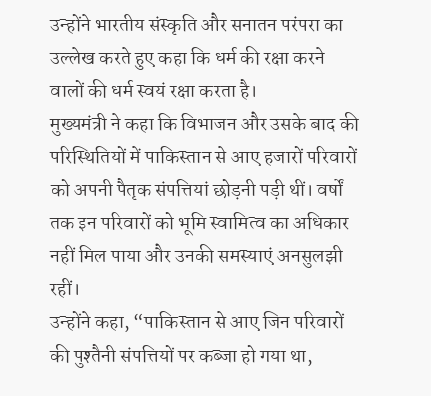उन्होंने भारतीय संस्कृति और सनातन परंपरा का उल्लेख करते हुए कहा कि धर्म की रक्षा करने वालों की धर्म स्वयं रक्षा करता है।
मुख्यमंत्री ने कहा कि विभाजन और उसके बाद की परिस्थितियों में पाकिस्तान से आए हजारों परिवारों को अपनी पैतृक संपत्तियां छोड़नी पड़ी थीं। वर्षों तक इन परिवारों को भूमि स्वामित्व का अधिकार नहीं मिल पाया और उनकी समस्याएं अनसुलझी रहीं।
उन्होंने कहा, “पाकिस्तान से आए जिन परिवारों की पुश्तैनी संपत्तियों पर कब्जा हो गया था,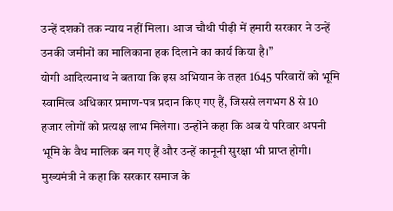उन्हें दशकों तक न्याय नहीं मिला। आज चौथी पीढ़ी में हमारी सरकार ने उन्हें उनकी जमीनों का मालिकाना हक दिलाने का कार्य किया है।”
योगी आदित्यनाथ ने बताया कि इस अभियान के तहत 1645 परिवारों को भूमि स्वामित्व अधिकार प्रमाण-पत्र प्रदान किए गए हैं, जिससे लगभग 8 से 10 हजार लोगों को प्रत्यक्ष लाभ मिलेगा। उन्होंने कहा कि अब ये परिवार अपनी भूमि के वैध मालिक बन गए हैं और उन्हें कानूनी सुरक्षा भी प्राप्त होगी।
मुख्यमंत्री ने कहा कि सरकार समाज के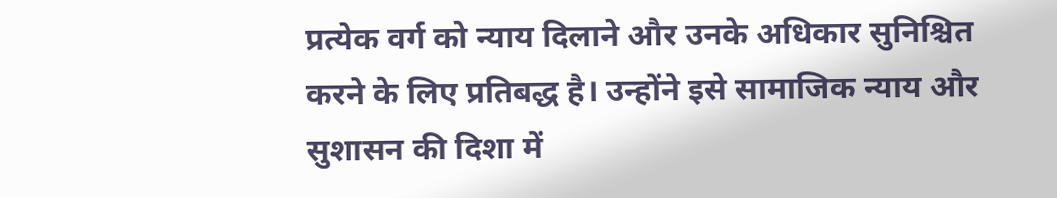प्रत्येक वर्ग को न्याय दिलाने और उनके अधिकार सुनिश्चित करने के लिए प्रतिबद्ध है। उन्होंने इसे सामाजिक न्याय और सुशासन की दिशा में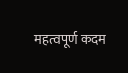महत्वपूर्ण कदम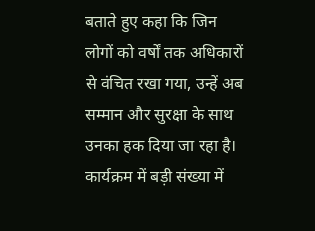बताते हुए कहा कि जिन लोगों को वर्षों तक अधिकारों से वंचित रखा गया, उन्हें अब सम्मान और सुरक्षा के साथ उनका हक दिया जा रहा है।
कार्यक्रम में बड़ी संख्या में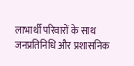लाभार्थी परिवारों के साथ जनप्रतिनिधि और प्रशासनिक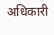अधिकारी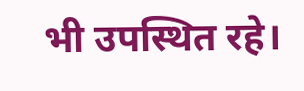भी उपस्थित रहे।